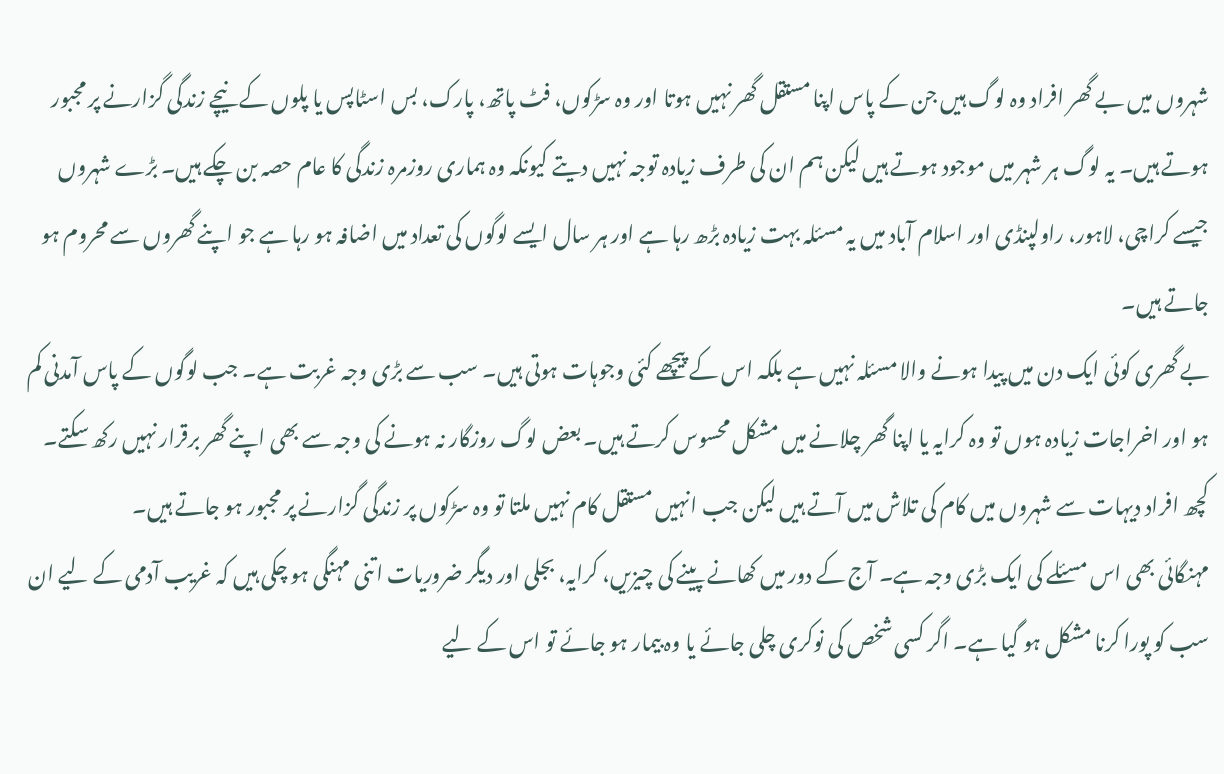شہروں میں بے گھر افراد وہ لوگ ہیں جن کے پاس اپنا مستقل گھر نہیں ہوتا اور وہ سڑکوں، فٹ پاتھ، پارک، بس اسٹاپس یا پلوں کے نیچے زندگی گزارنے پر مجبور ہوتے ہیں۔ یہ لوگ ہر شہر میں موجود ہوتے ہیں لیکن ہم ان کی طرف زیادہ توجہ نہیں دیتے کیونکہ وہ ہماری روزمرہ زندگی کا عام حصہ بن چکے ہیں۔ بڑے شہروں جیسے کراچی، لاہور، راولپنڈی اور اسلام آباد میں یہ مسئلہ بہت زیادہ بڑھ رہا ہے اور ہر سال ایسے لوگوں کی تعداد میں اضافہ ہو رہا ہے جو اپنے گھروں سے محروم ہو جاتے ہیں۔
بے گھری کوئی ایک دن میں پیدا ہونے والا مسئلہ نہیں ہے بلکہ اس کے پیچھے کئی وجوہات ہوتی ہیں۔ سب سے بڑی وجہ غربت ہے۔ جب لوگوں کے پاس آمدنی کم ہو اور اخراجات زیادہ ہوں تو وہ کرایہ یا اپنا گھر چلانے میں مشکل محسوس کرتے ہیں۔ بعض لوگ روزگار نہ ہونے کی وجہ سے بھی اپنے گھر برقرار نہیں رکھ سکتے۔ کچھ افراد دیہات سے شہروں میں کام کی تلاش میں آتے ہیں لیکن جب انہیں مستقل کام نہیں ملتا تو وہ سڑکوں پر زندگی گزارنے پر مجبور ہو جاتے ہیں۔
مہنگائی بھی اس مسئلے کی ایک بڑی وجہ ہے۔ آج کے دور میں کھانے پینے کی چیزیں، کرایہ، بجلی اور دیگر ضروریات اتنی مہنگی ہو چکی ہیں کہ غریب آدمی کے لیے ان سب کو پورا کرنا مشکل ہو گیا ہے۔ اگر کسی شخص کی نوکری چلی جائے یا وہ بیمار ہو جائے تو اس کے لیے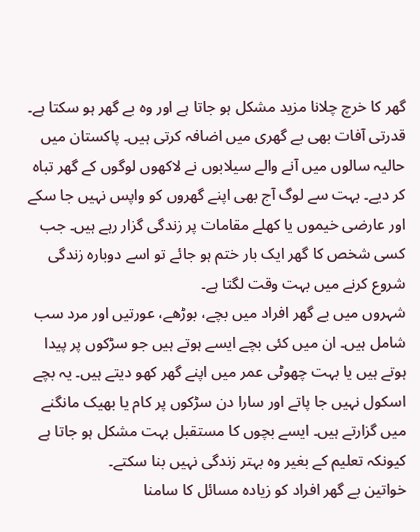گھر کا خرچ چلانا مزید مشکل ہو جاتا ہے اور وہ بے گھر ہو سکتا ہے۔
قدرتی آفات بھی بے گھری میں اضافہ کرتی ہیں۔ پاکستان میں حالیہ سالوں میں آنے والے سیلابوں نے لاکھوں لوگوں کے گھر تباہ کر دیے۔ بہت سے لوگ آج بھی اپنے گھروں کو واپس نہیں جا سکے اور عارضی خیموں یا کھلے مقامات پر زندگی گزار رہے ہیں۔ جب کسی شخص کا گھر ایک بار ختم ہو جائے تو اسے دوبارہ زندگی شروع کرنے میں بہت وقت لگتا ہے۔
شہروں میں بے گھر افراد میں بچے، بوڑھے، عورتیں اور مرد سب شامل ہیں۔ ان میں کئی بچے ایسے ہوتے ہیں جو سڑکوں پر پیدا ہوتے ہیں یا بہت چھوٹی عمر میں اپنے گھر کھو دیتے ہیں۔ یہ بچے اسکول نہیں جا پاتے اور سارا دن سڑکوں پر کام یا بھیک مانگنے میں گزارتے ہیں۔ ایسے بچوں کا مستقبل بہت مشکل ہو جاتا ہے کیونکہ تعلیم کے بغیر وہ بہتر زندگی نہیں بنا سکتے۔
خواتین بے گھر افراد کو زیادہ مسائل کا سامنا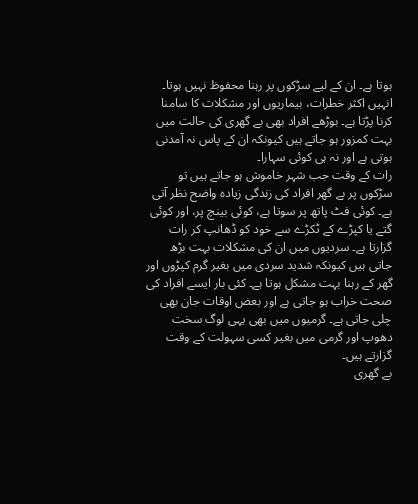ہوتا ہے۔ ان کے لیے سڑکوں پر رہنا محفوظ نہیں ہوتا۔ انہیں اکثر خطرات، بیماریوں اور مشکلات کا سامنا کرنا پڑتا ہے۔ بوڑھے افراد بھی بے گھری کی حالت میں بہت کمزور ہو جاتے ہیں کیونکہ ان کے پاس نہ آمدنی ہوتی ہے اور نہ ہی کوئی سہارا۔
رات کے وقت جب شہر خاموش ہو جاتے ہیں تو سڑکوں پر بے گھر افراد کی زندگی زیادہ واضح نظر آتی ہے۔ کوئی فٹ پاتھ پر سوتا ہے، کوئی بینچ پر، اور کوئی گتے یا کپڑے کے ٹکڑے سے خود کو ڈھانپ کر رات گزارتا ہے۔ سردیوں میں ان کی مشکلات بہت بڑھ جاتی ہیں کیونکہ شدید سردی میں بغیر گرم کپڑوں اور گھر کے رہنا بہت مشکل ہوتا ہے۔ کئی بار ایسے افراد کی صحت خراب ہو جاتی ہے اور بعض اوقات جان بھی چلی جاتی ہے۔ گرمیوں میں بھی یہی لوگ سخت دھوپ اور گرمی میں بغیر کسی سہولت کے وقت گزارتے ہیں۔
بے گھری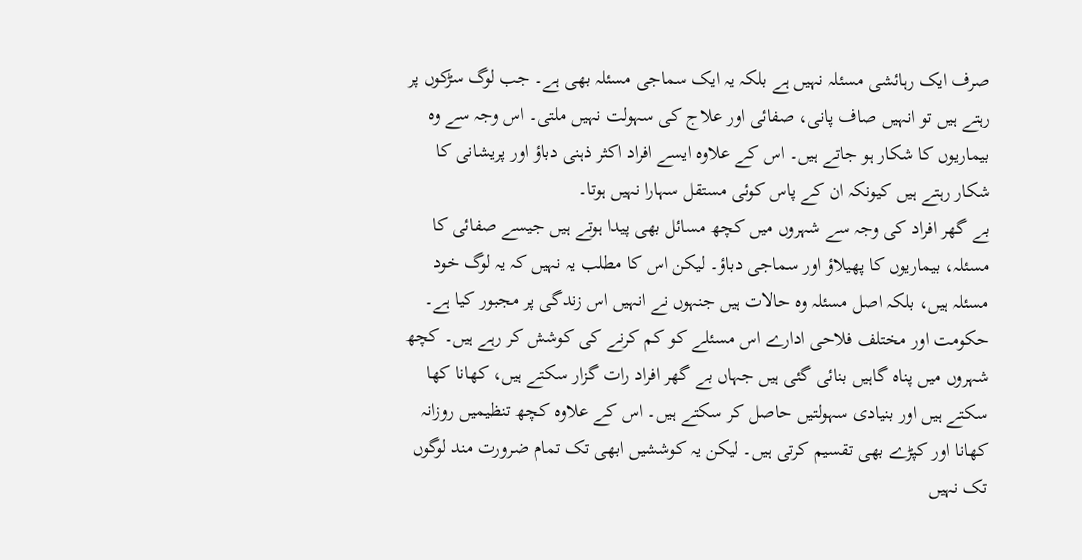صرف ایک رہائشی مسئلہ نہیں ہے بلکہ یہ ایک سماجی مسئلہ بھی ہے۔ جب لوگ سڑکوں پر رہتے ہیں تو انہیں صاف پانی، صفائی اور علاج کی سہولت نہیں ملتی۔ اس وجہ سے وہ بیماریوں کا شکار ہو جاتے ہیں۔ اس کے علاوہ ایسے افراد اکثر ذہنی دباؤ اور پریشانی کا شکار رہتے ہیں کیونکہ ان کے پاس کوئی مستقل سہارا نہیں ہوتا۔
بے گھر افراد کی وجہ سے شہروں میں کچھ مسائل بھی پیدا ہوتے ہیں جیسے صفائی کا مسئلہ، بیماریوں کا پھیلاؤ اور سماجی دباؤ۔ لیکن اس کا مطلب یہ نہیں کہ یہ لوگ خود مسئلہ ہیں، بلکہ اصل مسئلہ وہ حالات ہیں جنہوں نے انہیں اس زندگی پر مجبور کیا ہے۔
حکومت اور مختلف فلاحی ادارے اس مسئلے کو کم کرنے کی کوشش کر رہے ہیں۔ کچھ شہروں میں پناہ گاہیں بنائی گئی ہیں جہاں بے گھر افراد رات گزار سکتے ہیں، کھانا کھا سکتے ہیں اور بنیادی سہولتیں حاصل کر سکتے ہیں۔ اس کے علاوہ کچھ تنظیمیں روزانہ کھانا اور کپڑے بھی تقسیم کرتی ہیں۔ لیکن یہ کوششیں ابھی تک تمام ضرورت مند لوگوں تک نہیں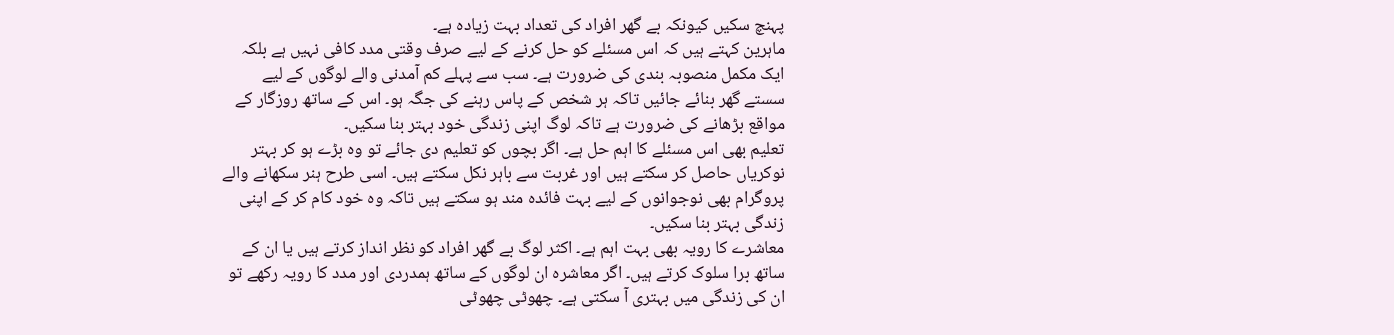پہنچ سکیں کیونکہ بے گھر افراد کی تعداد بہت زیادہ ہے۔
ماہرین کہتے ہیں کہ اس مسئلے کو حل کرنے کے لیے صرف وقتی مدد کافی نہیں ہے بلکہ ایک مکمل منصوبہ بندی کی ضرورت ہے۔ سب سے پہلے کم آمدنی والے لوگوں کے لیے سستے گھر بنائے جائیں تاکہ ہر شخص کے پاس رہنے کی جگہ ہو۔ اس کے ساتھ روزگار کے مواقع بڑھانے کی ضرورت ہے تاکہ لوگ اپنی زندگی خود بہتر بنا سکیں۔
تعلیم بھی اس مسئلے کا اہم حل ہے۔ اگر بچوں کو تعلیم دی جائے تو وہ بڑے ہو کر بہتر نوکریاں حاصل کر سکتے ہیں اور غربت سے باہر نکل سکتے ہیں۔ اسی طرح ہنر سکھانے والے پروگرام بھی نوجوانوں کے لیے بہت فائدہ مند ہو سکتے ہیں تاکہ وہ خود کام کر کے اپنی زندگی بہتر بنا سکیں۔
معاشرے کا رویہ بھی بہت اہم ہے۔ اکثر لوگ بے گھر افراد کو نظر انداز کرتے ہیں یا ان کے ساتھ برا سلوک کرتے ہیں۔ اگر معاشرہ ان لوگوں کے ساتھ ہمدردی اور مدد کا رویہ رکھے تو ان کی زندگی میں بہتری آ سکتی ہے۔ چھوٹی چھوٹی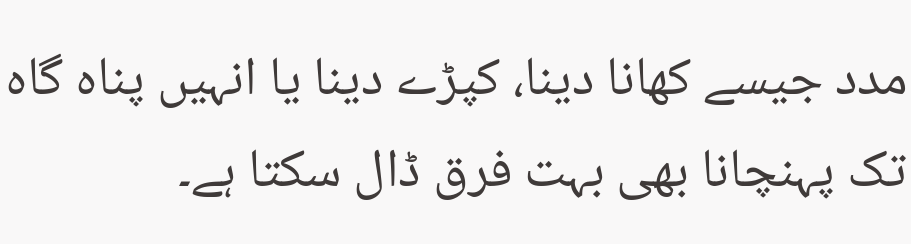مدد جیسے کھانا دینا، کپڑے دینا یا انہیں پناہ گاہ تک پہنچانا بھی بہت فرق ڈال سکتا ہے۔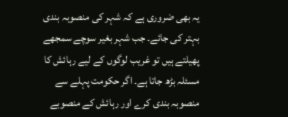یہ بھی ضروری ہے کہ شہر کی منصوبہ بندی بہتر کی جائے۔ جب شہر بغیر سوچے سمجھے پھیلتے ہیں تو غریب لوگوں کے لیے رہائش کا مسئلہ بڑھ جاتا ہے۔ اگر حکومت پہلے سے منصوبہ بندی کرے اور رہائش کے منصوبے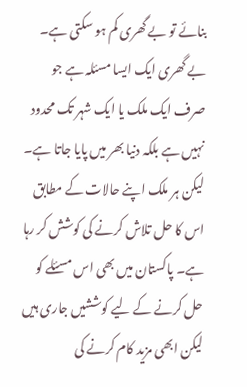بنائے تو بے گھری کم ہو سکتی ہے۔
بے گھری ایک ایسا مسئلہ ہے جو صرف ایک ملک یا ایک شہر تک محدود نہیں ہے بلکہ دنیا بھر میں پایا جاتا ہے۔ لیکن ہر ملک اپنے حالات کے مطابق اس کا حل تلاش کرنے کی کوشش کر رہا ہے۔ پاکستان میں بھی اس مسئلے کو حل کرنے کے لیے کوششیں جاری ہیں لیکن ابھی مزید کام کرنے کی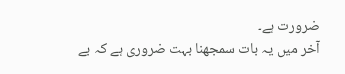ضرورت ہے۔
آخر میں یہ بات سمجھنا بہت ضروری ہے کہ بے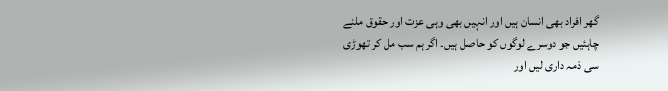گھر افراد بھی انسان ہیں اور انہیں بھی وہی عزت اور حقوق ملنے چاہئیں جو دوسرے لوگوں کو حاصل ہیں۔ اگر ہم سب مل کر تھوڑی سی ذمہ داری لیں اور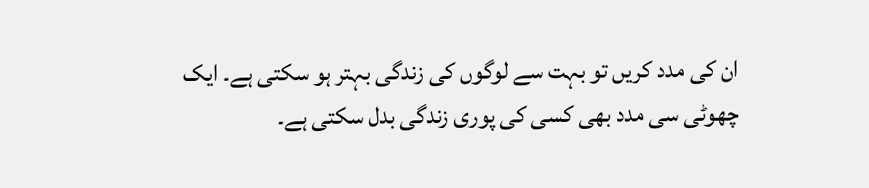ان کی مدد کریں تو بہت سے لوگوں کی زندگی بہتر ہو سکتی ہے۔ ایک چھوٹی سی مدد بھی کسی کی پوری زندگی بدل سکتی ہے۔